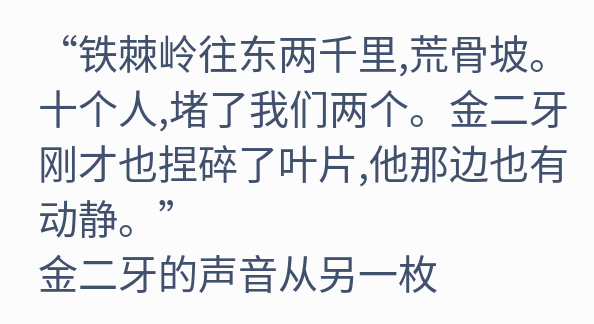“铁棘岭往东两千里,荒骨坡。
十个人,堵了我们两个。金二牙刚才也捏碎了叶片,他那边也有动静。”
金二牙的声音从另一枚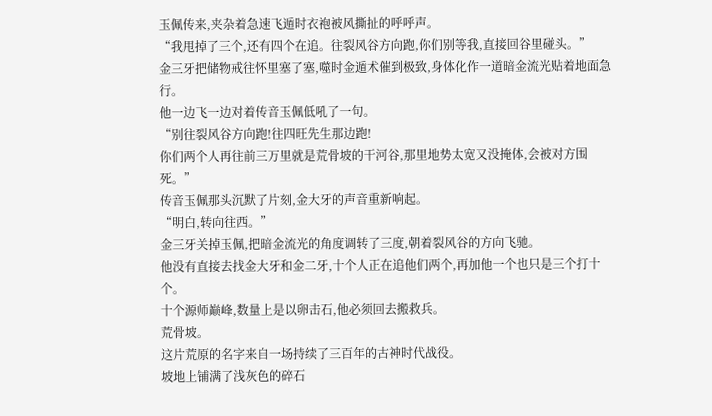玉佩传来,夹杂着急速飞遁时衣袍被风撕扯的呼呼声。
“我甩掉了三个,还有四个在追。往裂风谷方向跑,你们别等我,直接回谷里碰头。”
金三牙把储物戒往怀里塞了塞,噬时金遁术催到极致,身体化作一道暗金流光贴着地面急行。
他一边飞一边对着传音玉佩低吼了一句。
“别往裂风谷方向跑!往四旺先生那边跑!
你们两个人再往前三万里就是荒骨坡的干河谷,那里地势太宽又没掩体,会被对方围死。”
传音玉佩那头沉默了片刻,金大牙的声音重新响起。
“明白,转向往西。”
金三牙关掉玉佩,把暗金流光的角度调转了三度,朝着裂风谷的方向飞驰。
他没有直接去找金大牙和金二牙,十个人正在追他们两个,再加他一个也只是三个打十个。
十个源师巅峰,数量上是以卵击石,他必须回去搬救兵。
荒骨坡。
这片荒原的名字来自一场持续了三百年的古神时代战役。
坡地上铺满了浅灰色的碎石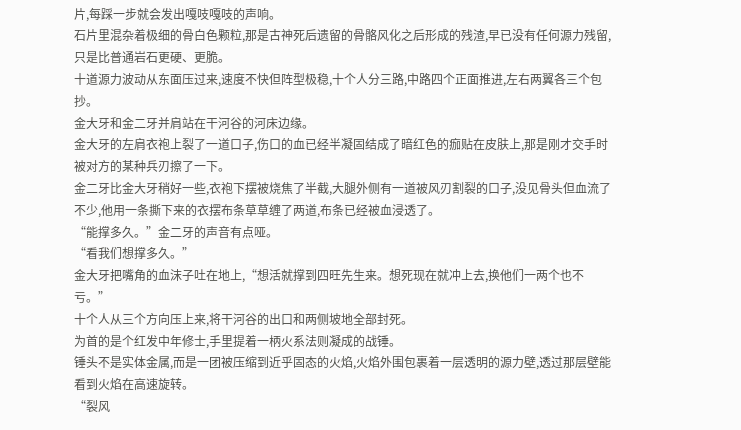片,每踩一步就会发出嘎吱嘎吱的声响。
石片里混杂着极细的骨白色颗粒,那是古神死后遗留的骨骼风化之后形成的残渣,早已没有任何源力残留,只是比普通岩石更硬、更脆。
十道源力波动从东面压过来,速度不快但阵型极稳,十个人分三路,中路四个正面推进,左右两翼各三个包抄。
金大牙和金二牙并肩站在干河谷的河床边缘。
金大牙的左肩衣袍上裂了一道口子,伤口的血已经半凝固结成了暗红色的痂贴在皮肤上,那是刚才交手时被对方的某种兵刃擦了一下。
金二牙比金大牙稍好一些,衣袍下摆被烧焦了半截,大腿外侧有一道被风刃割裂的口子,没见骨头但血流了不少,他用一条撕下来的衣摆布条草草缠了两道,布条已经被血浸透了。
“能撑多久。”金二牙的声音有点哑。
“看我们想撑多久。”
金大牙把嘴角的血沫子吐在地上,“想活就撑到四旺先生来。想死现在就冲上去,换他们一两个也不亏。”
十个人从三个方向压上来,将干河谷的出口和两侧坡地全部封死。
为首的是个红发中年修士,手里提着一柄火系法则凝成的战锤。
锤头不是实体金属,而是一团被压缩到近乎固态的火焰,火焰外围包裹着一层透明的源力壁,透过那层壁能看到火焰在高速旋转。
“裂风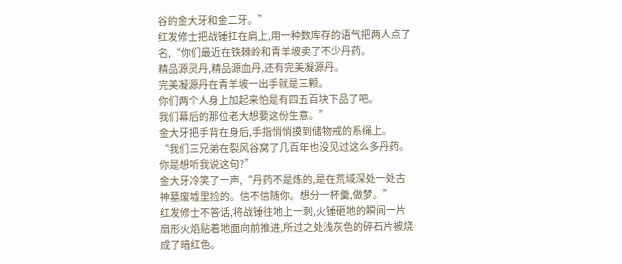谷的金大牙和金二牙。”
红发修士把战锤扛在肩上,用一种数库存的语气把两人点了名,“你们最近在铁棘岭和青羊坡卖了不少丹药。
精品源灵丹,精品源血丹,还有完美凝源丹。
完美凝源丹在青羊坡一出手就是三颗。
你们两个人身上加起来怕是有四五百块下品了吧。
我们幕后的那位老大想要这份生意。”
金大牙把手背在身后,手指悄悄摸到储物戒的系绳上。
“我们三兄弟在裂风谷窝了几百年也没见过这么多丹药。
你是想听我说这句?”
金大牙冷笑了一声,“丹药不是炼的,是在荒域深处一处古神墓废墟里捡的。信不信随你。想分一杯羹,做梦。”
红发修士不答话,将战锤往地上一刺,火锤砸地的瞬间一片扇形火焰贴着地面向前推进,所过之处浅灰色的碎石片被烧成了暗红色。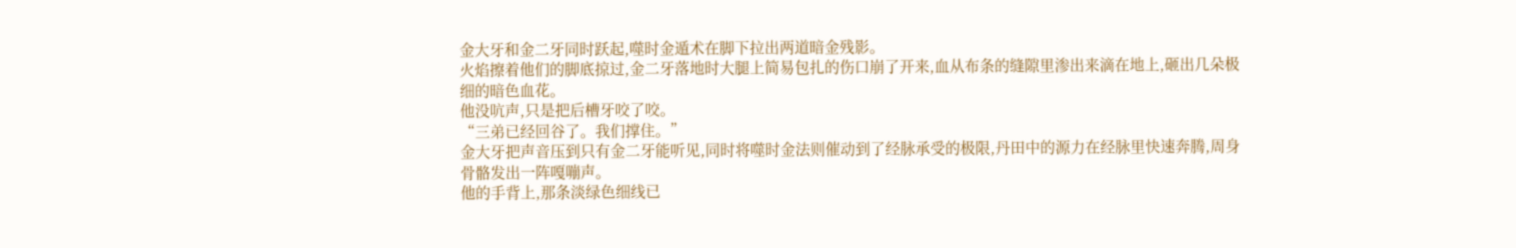金大牙和金二牙同时跃起,噬时金遁术在脚下拉出两道暗金残影。
火焰擦着他们的脚底掠过,金二牙落地时大腿上简易包扎的伤口崩了开来,血从布条的缝隙里渗出来滴在地上,砸出几朵极细的暗色血花。
他没吭声,只是把后槽牙咬了咬。
“三弟已经回谷了。我们撑住。”
金大牙把声音压到只有金二牙能听见,同时将噬时金法则催动到了经脉承受的极限,丹田中的源力在经脉里快速奔腾,周身骨骼发出一阵嘎嘣声。
他的手背上,那条淡绿色细线已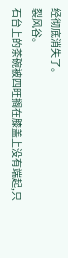经彻底消失了。
裂风谷。
石台上的茶碗被四旺搁在膝盖上没有端起,只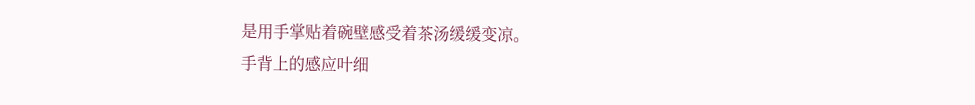是用手掌贴着碗壁感受着茶汤缓缓变凉。
手背上的感应叶细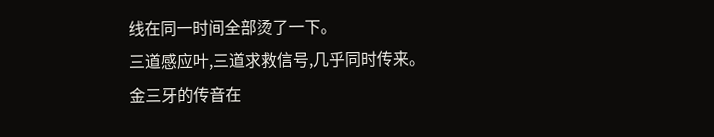线在同一时间全部烫了一下。
三道感应叶,三道求救信号,几乎同时传来。
金三牙的传音在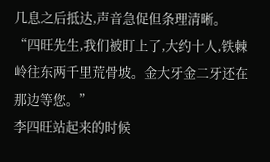几息之后抵达,声音急促但条理清晰。
“四旺先生,我们被盯上了,大约十人,铁棘岭往东两千里荒骨坡。金大牙金二牙还在那边等您。”
李四旺站起来的时候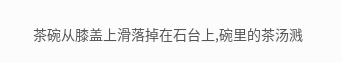茶碗从膝盖上滑落掉在石台上,碗里的茶汤溅